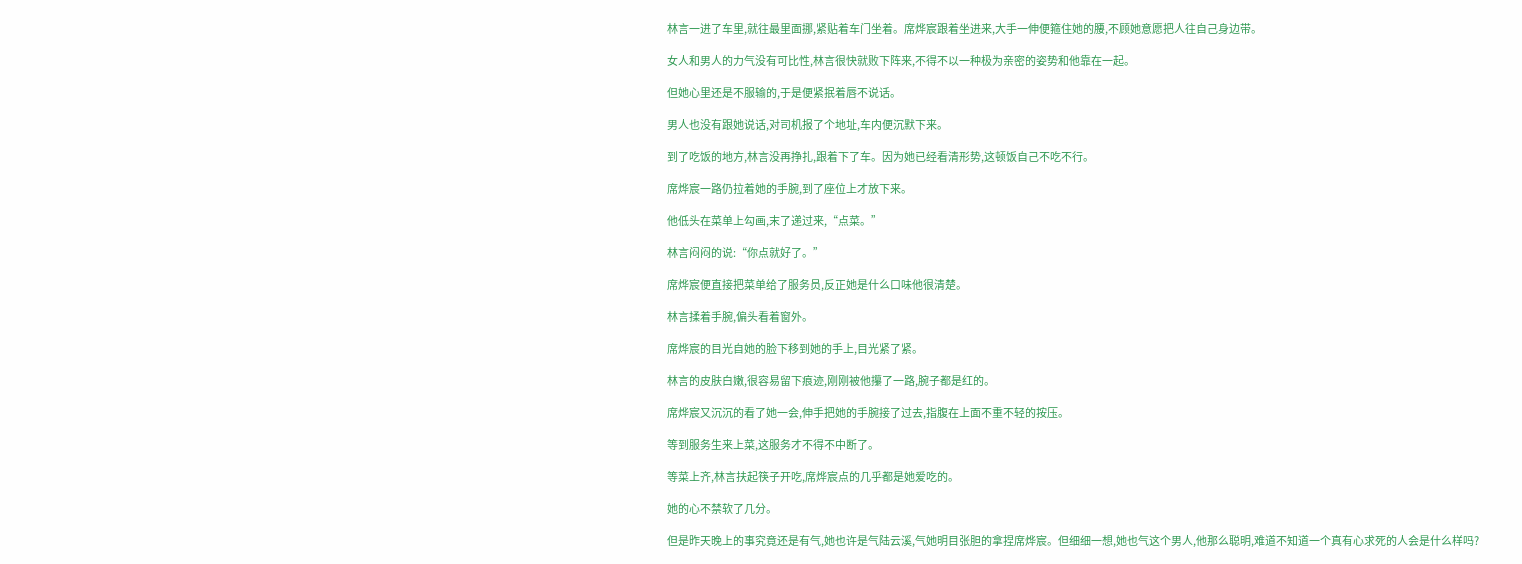林言一进了车里,就往最里面挪,紧贴着车门坐着。席烨宸跟着坐进来,大手一伸便箍住她的腰,不顾她意愿把人往自己身边带。

女人和男人的力气没有可比性,林言很快就败下阵来,不得不以一种极为亲密的姿势和他靠在一起。

但她心里还是不服输的,于是便紧抿着唇不说话。

男人也没有跟她说话,对司机报了个地址,车内便沉默下来。

到了吃饭的地方,林言没再挣扎,跟着下了车。因为她已经看清形势,这顿饭自己不吃不行。

席烨宸一路仍拉着她的手腕,到了座位上才放下来。

他低头在菜单上勾画,末了递过来,“点菜。”

林言闷闷的说:“你点就好了。”

席烨宸便直接把菜单给了服务员,反正她是什么口味他很清楚。

林言揉着手腕,偏头看着窗外。

席烨宸的目光自她的脸下移到她的手上,目光紧了紧。

林言的皮肤白嫩,很容易留下痕迹,刚刚被他攥了一路,腕子都是红的。

席烨宸又沉沉的看了她一会,伸手把她的手腕接了过去,指腹在上面不重不轻的按压。

等到服务生来上菜,这服务才不得不中断了。

等菜上齐,林言扶起筷子开吃,席烨宸点的几乎都是她爱吃的。

她的心不禁软了几分。

但是昨天晚上的事究竟还是有气,她也许是气陆云溪,气她明目张胆的拿捏席烨宸。但细细一想,她也气这个男人,他那么聪明,难道不知道一个真有心求死的人会是什么样吗?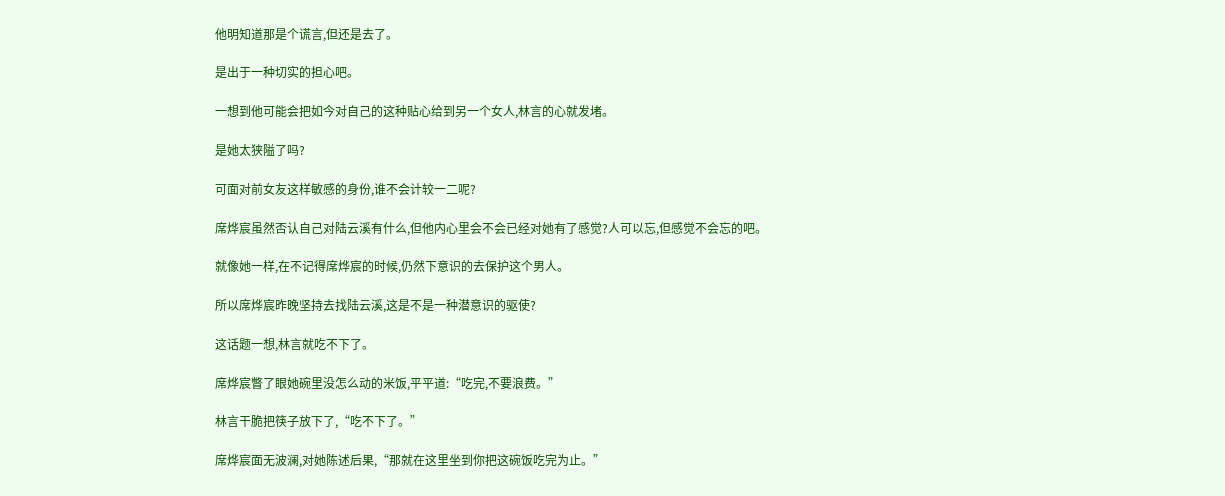他明知道那是个谎言,但还是去了。

是出于一种切实的担心吧。

一想到他可能会把如今对自己的这种贴心给到另一个女人,林言的心就发堵。

是她太狭隘了吗?

可面对前女友这样敏感的身份,谁不会计较一二呢?

席烨宸虽然否认自己对陆云溪有什么,但他内心里会不会已经对她有了感觉?人可以忘,但感觉不会忘的吧。

就像她一样,在不记得席烨宸的时候,仍然下意识的去保护这个男人。

所以席烨宸昨晚坚持去找陆云溪,这是不是一种潜意识的驱使?

这话题一想,林言就吃不下了。

席烨宸瞥了眼她碗里没怎么动的米饭,平平道:“吃完,不要浪费。”

林言干脆把筷子放下了,“吃不下了。”

席烨宸面无波澜,对她陈述后果,“那就在这里坐到你把这碗饭吃完为止。”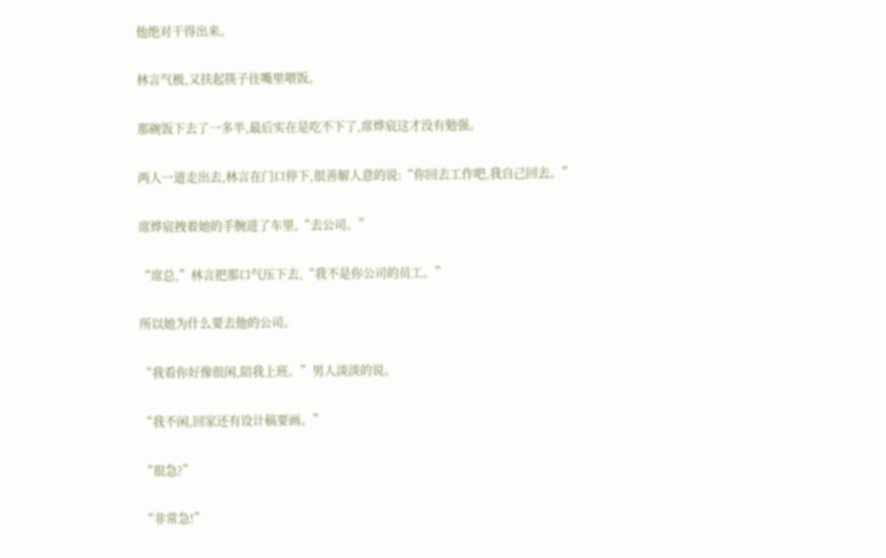他绝对干得出来。

林言气极,又扶起筷子往嘴里喂饭。

那碗饭下去了一多半,最后实在是吃不下了,席烨宸这才没有勉强。

两人一道走出去,林言在门口停下,很善解人意的说:“你回去工作吧,我自己回去。”

席烨宸拽着她的手腕进了车里,“去公司。”

“席总,”林言把那口气压下去,“我不是你公司的员工。”

所以她为什么要去他的公司。

“我看你好像很闲,陪我上班。”男人淡淡的说。

“我不闲,回家还有设计稿要画。”

“很急?”

“非常急!”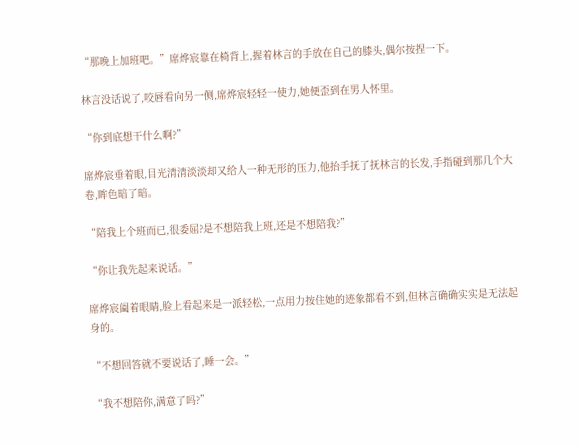“那晚上加班吧。”席烨宸靠在椅背上,握着林言的手放在自己的膝头,偶尔按捏一下。

林言没话说了,咬唇看向另一侧,席烨宸轻轻一使力,她便歪到在男人怀里。

“你到底想干什么啊?”

席烨宸垂着眼,目光清清淡淡却又给人一种无形的压力,他抬手抚了抚林言的长发,手指碰到那几个大卷,眸色暗了暗。

“陪我上个班而已,很委屈?是不想陪我上班,还是不想陪我?”

“你让我先起来说话。”

席烨宸阖着眼睛,脸上看起来是一派轻松,一点用力按住她的迹象都看不到,但林言确确实实是无法起身的。

“不想回答就不要说话了,睡一会。”

“我不想陪你,满意了吗?”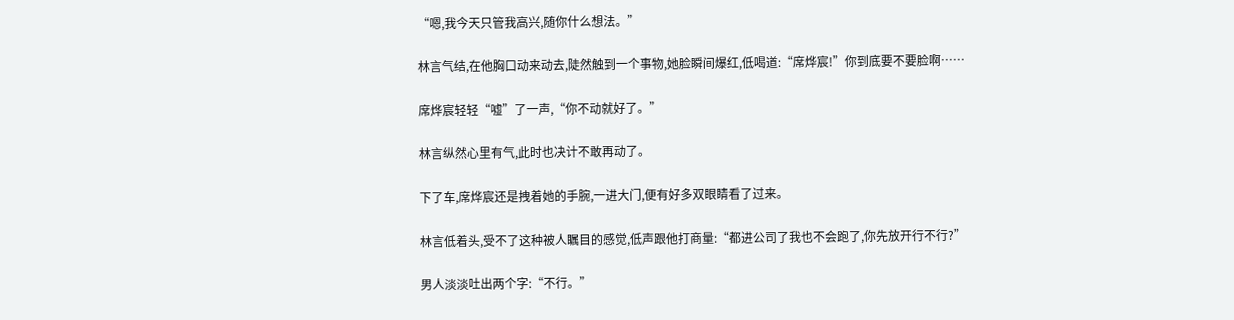“嗯,我今天只管我高兴,随你什么想法。”

林言气结,在他胸口动来动去,陡然触到一个事物,她脸瞬间爆红,低喝道:“席烨宸!”你到底要不要脸啊……

席烨宸轻轻“嘘”了一声,“你不动就好了。”

林言纵然心里有气,此时也决计不敢再动了。

下了车,席烨宸还是拽着她的手腕,一进大门,便有好多双眼睛看了过来。

林言低着头,受不了这种被人瞩目的感觉,低声跟他打商量:“都进公司了我也不会跑了,你先放开行不行?”

男人淡淡吐出两个字:“不行。”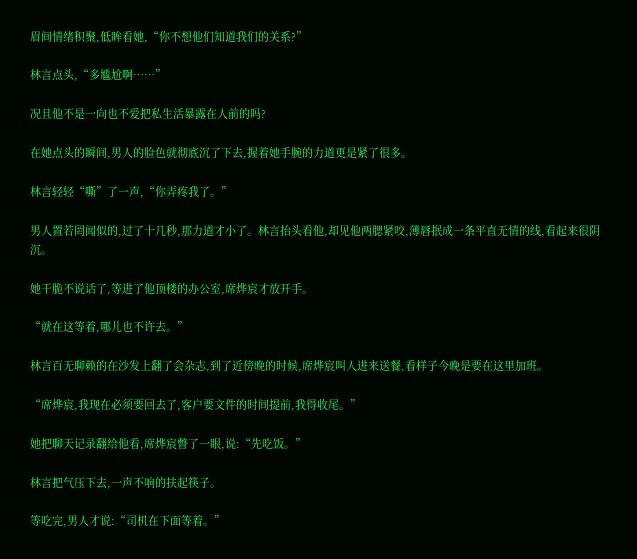眉间情绪积聚,低眸看她,“你不想他们知道我们的关系?”

林言点头,“多尴尬啊……”

况且他不是一向也不爱把私生活暴露在人前的吗?

在她点头的瞬间,男人的脸色就彻底沉了下去,握着她手腕的力道更是紧了很多。

林言轻轻“嘶”了一声,“你弄疼我了。”

男人置若罔闻似的,过了十几秒,那力道才小了。林言抬头看他,却见他两腮紧咬,薄唇抿成一条平直无情的线,看起来很阴沉。

她干脆不说话了,等进了他顶楼的办公室,席烨宸才放开手。

“就在这等着,哪儿也不许去。”

林言百无聊赖的在沙发上翻了会杂志,到了近傍晚的时候,席烨宸叫人进来送餐,看样子今晚是要在这里加班。

“席烨宸,我现在必须要回去了,客户要文件的时间提前,我得收尾。”

她把聊天记录翻给他看,席烨宸瞥了一眼,说:“先吃饭。”

林言把气压下去,一声不响的扶起筷子。

等吃完,男人才说:“司机在下面等着。”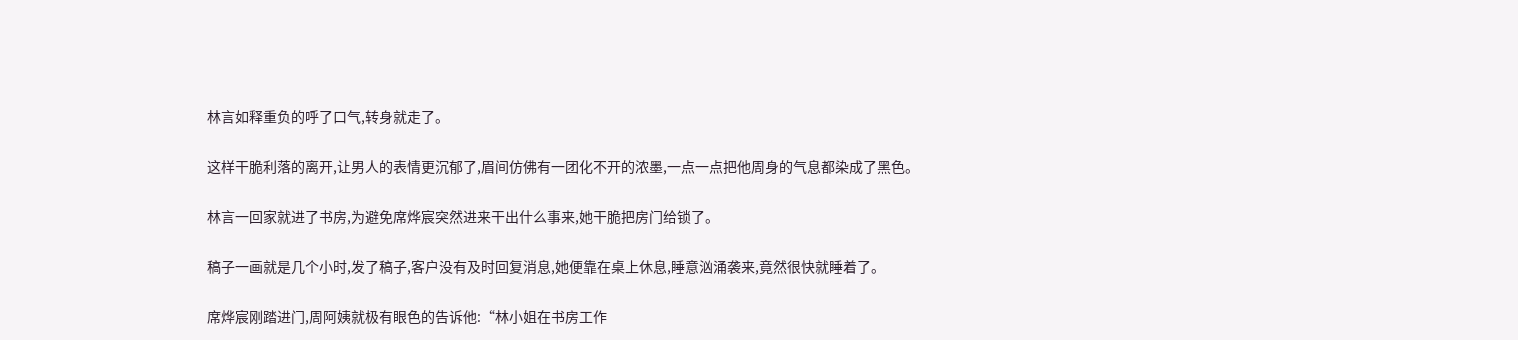林言如释重负的呼了口气,转身就走了。

这样干脆利落的离开,让男人的表情更沉郁了,眉间仿佛有一团化不开的浓墨,一点一点把他周身的气息都染成了黑色。

林言一回家就进了书房,为避免席烨宸突然进来干出什么事来,她干脆把房门给锁了。

稿子一画就是几个小时,发了稿子,客户没有及时回复消息,她便靠在桌上休息,睡意汹涌袭来,竟然很快就睡着了。

席烨宸刚踏进门,周阿姨就极有眼色的告诉他:“林小姐在书房工作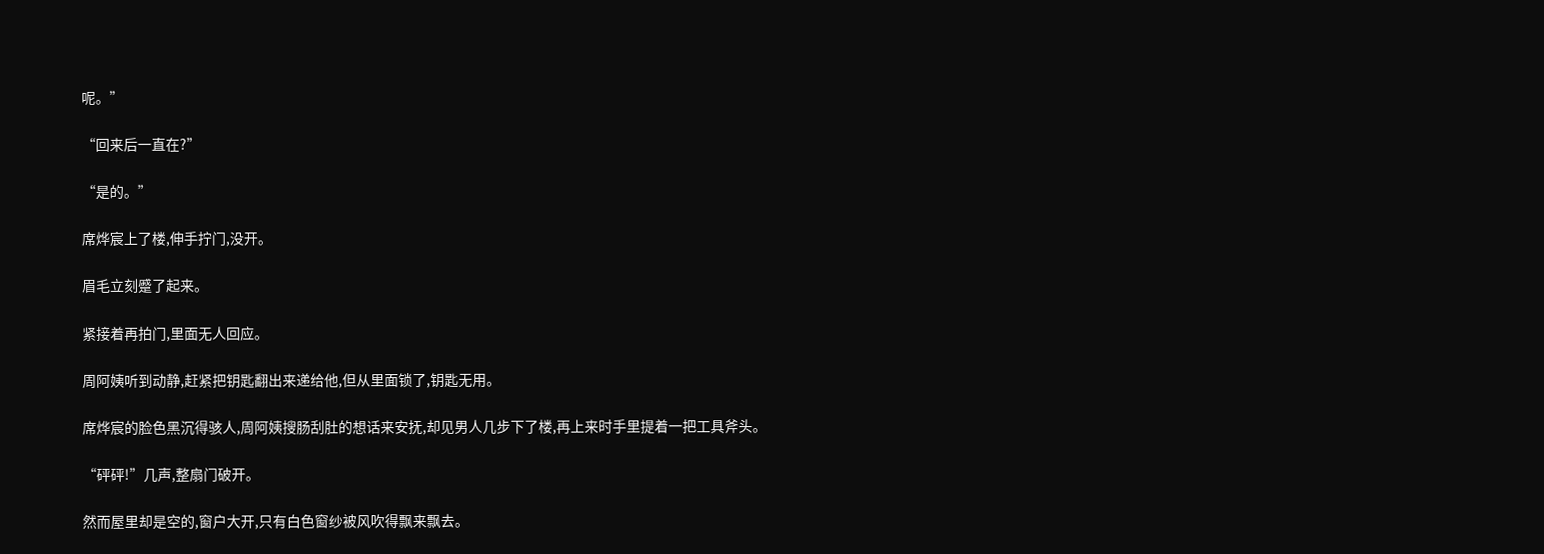呢。”

“回来后一直在?”

“是的。”

席烨宸上了楼,伸手拧门,没开。

眉毛立刻蹙了起来。

紧接着再拍门,里面无人回应。

周阿姨听到动静,赶紧把钥匙翻出来递给他,但从里面锁了,钥匙无用。

席烨宸的脸色黑沉得骇人,周阿姨搜肠刮肚的想话来安抚,却见男人几步下了楼,再上来时手里提着一把工具斧头。

“砰砰!”几声,整扇门破开。

然而屋里却是空的,窗户大开,只有白色窗纱被风吹得飘来飘去。